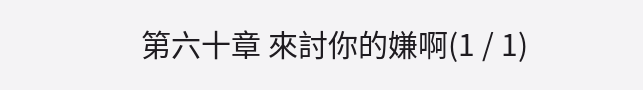第六十章 來討你的嫌啊(1 / 1)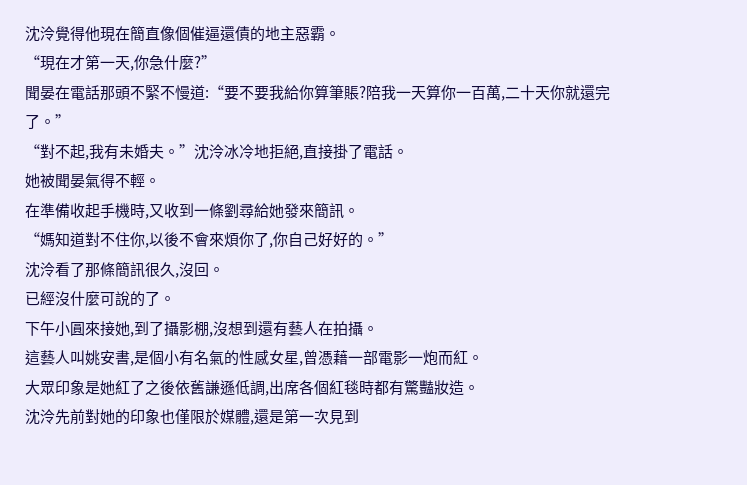沈泠覺得他現在簡直像個催逼還債的地主惡霸。
“現在才第一天,你急什麼?”
聞晏在電話那頭不緊不慢道:“要不要我給你算筆賬?陪我一天算你一百萬,二十天你就還完了。”
“對不起,我有未婚夫。”沈泠冰冷地拒絕,直接掛了電話。
她被聞晏氣得不輕。
在準備收起手機時,又收到一條劉尋給她發來簡訊。
“媽知道對不住你,以後不會來煩你了,你自己好好的。”
沈泠看了那條簡訊很久,沒回。
已經沒什麼可說的了。
下午小圓來接她,到了攝影棚,沒想到還有藝人在拍攝。
這藝人叫姚安書,是個小有名氣的性感女星,曾憑藉一部電影一炮而紅。
大眾印象是她紅了之後依舊謙遜低調,出席各個紅毯時都有驚豔妝造。
沈泠先前對她的印象也僅限於媒體,還是第一次見到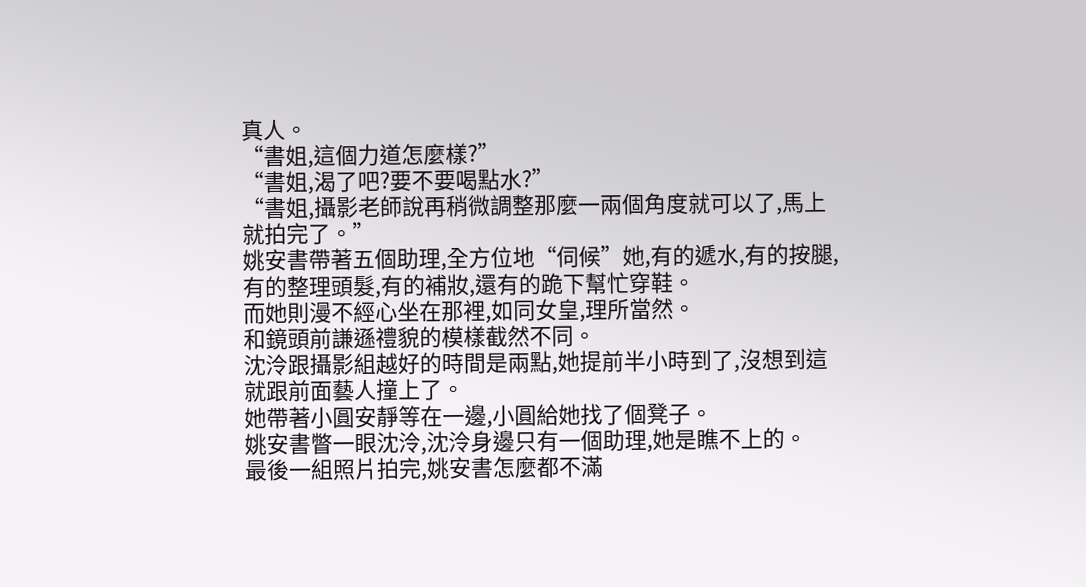真人。
“書姐,這個力道怎麼樣?”
“書姐,渴了吧?要不要喝點水?”
“書姐,攝影老師說再稍微調整那麼一兩個角度就可以了,馬上就拍完了。”
姚安書帶著五個助理,全方位地“伺候”她,有的遞水,有的按腿,有的整理頭髮,有的補妝,還有的跪下幫忙穿鞋。
而她則漫不經心坐在那裡,如同女皇,理所當然。
和鏡頭前謙遜禮貌的模樣截然不同。
沈泠跟攝影組越好的時間是兩點,她提前半小時到了,沒想到這就跟前面藝人撞上了。
她帶著小圓安靜等在一邊,小圓給她找了個凳子。
姚安書瞥一眼沈泠,沈泠身邊只有一個助理,她是瞧不上的。
最後一組照片拍完,姚安書怎麼都不滿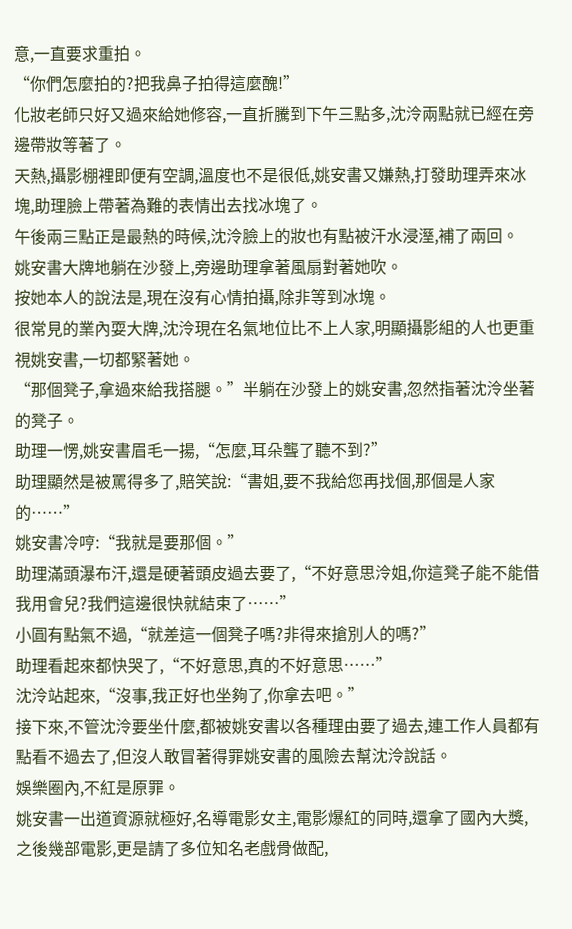意,一直要求重拍。
“你們怎麼拍的?把我鼻子拍得這麼醜!”
化妝老師只好又過來給她修容,一直折騰到下午三點多,沈泠兩點就已經在旁邊帶妝等著了。
天熱,攝影棚裡即便有空調,溫度也不是很低,姚安書又嫌熱,打發助理弄來冰塊,助理臉上帶著為難的表情出去找冰塊了。
午後兩三點正是最熱的時候,沈泠臉上的妝也有點被汗水浸溼,補了兩回。
姚安書大牌地躺在沙發上,旁邊助理拿著風扇對著她吹。
按她本人的說法是,現在沒有心情拍攝,除非等到冰塊。
很常見的業內耍大牌,沈泠現在名氣地位比不上人家,明顯攝影組的人也更重視姚安書,一切都緊著她。
“那個凳子,拿過來給我搭腿。”半躺在沙發上的姚安書,忽然指著沈泠坐著的凳子。
助理一愣,姚安書眉毛一揚,“怎麼,耳朵聾了聽不到?”
助理顯然是被罵得多了,賠笑說:“書姐,要不我給您再找個,那個是人家的……”
姚安書冷哼:“我就是要那個。”
助理滿頭瀑布汗,還是硬著頭皮過去要了,“不好意思泠姐,你這凳子能不能借我用會兒?我們這邊很快就結束了……”
小圓有點氣不過,“就差這一個凳子嗎?非得來搶別人的嗎?”
助理看起來都快哭了,“不好意思,真的不好意思……”
沈泠站起來,“沒事,我正好也坐夠了,你拿去吧。”
接下來,不管沈泠要坐什麼,都被姚安書以各種理由要了過去,連工作人員都有點看不過去了,但沒人敢冒著得罪姚安書的風險去幫沈泠說話。
娛樂圈內,不紅是原罪。
姚安書一出道資源就極好,名導電影女主,電影爆紅的同時,還拿了國內大獎,之後幾部電影,更是請了多位知名老戲骨做配,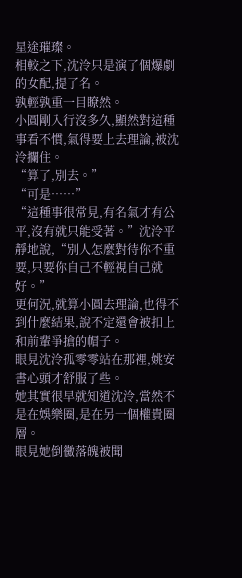星途璀璨。
相較之下,沈泠只是演了個爆劇的女配,提了名。
孰輕孰重一目瞭然。
小圓剛入行沒多久,顯然對這種事看不慣,氣得要上去理論,被沈泠攔住。
“算了,別去。”
“可是……”
“這種事很常見,有名氣才有公平,沒有就只能受著。”沈泠平靜地說,“別人怎麼對待你不重要,只要你自己不輕視自己就好。”
更何況,就算小圓去理論,也得不到什麼結果,說不定還會被扣上和前輩爭搶的帽子。
眼見沈泠孤零零站在那裡,姚安書心頭才舒服了些。
她其實很早就知道沈泠,當然不是在娛樂圈,是在另一個權貴圈層。
眼見她倒黴落魄被聞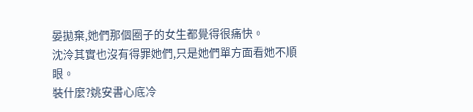晏拋棄,她們那個圈子的女生都覺得很痛快。
沈泠其實也沒有得罪她們,只是她們單方面看她不順眼。
裝什麼?姚安書心底冷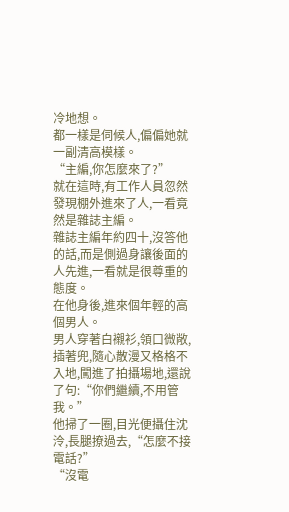冷地想。
都一樣是伺候人,偏偏她就一副清高模樣。
“主編,你怎麼來了?”
就在這時,有工作人員忽然發現棚外進來了人,一看竟然是雜誌主編。
雜誌主編年約四十,沒答他的話,而是側過身讓後面的人先進,一看就是很尊重的態度。
在他身後,進來個年輕的高個男人。
男人穿著白襯衫,領口微敞,插著兜,隨心散漫又格格不入地,闖進了拍攝場地,還說了句:“你們繼續,不用管我。”
他掃了一圈,目光便攝住沈泠,長腿撩過去,“怎麼不接電話?”
“沒電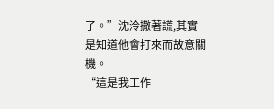了。”沈泠撒著謊,其實是知道他會打來而故意關機。
“這是我工作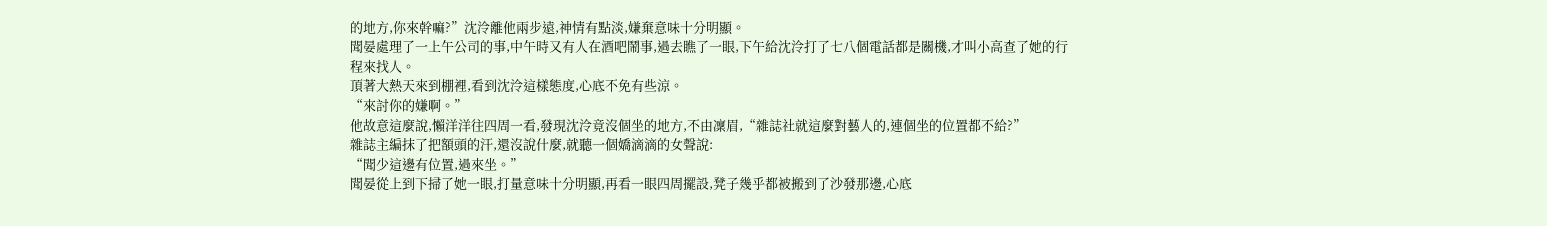的地方,你來幹嘛?”沈泠離他兩步遠,神情有點淡,嫌棄意味十分明顯。
聞晏處理了一上午公司的事,中午時又有人在酒吧鬧事,過去瞧了一眼,下午給沈泠打了七八個電話都是關機,才叫小高查了她的行程來找人。
頂著大熱天來到棚裡,看到沈泠這樣態度,心底不免有些涼。
“來討你的嫌啊。”
他故意這麼說,懶洋洋往四周一看,發現沈泠竟沒個坐的地方,不由凜眉,“雜誌社就這麼對藝人的,連個坐的位置都不給?”
雜誌主編抹了把額頭的汗,還沒說什麼,就聽一個嬌滴滴的女聲說:
“聞少這邊有位置,過來坐。”
聞晏從上到下掃了她一眼,打量意味十分明顯,再看一眼四周擺設,凳子幾乎都被搬到了沙發那邊,心底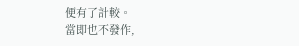便有了計較。
當即也不發作,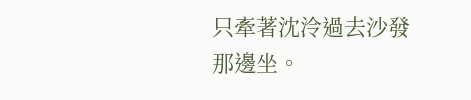只牽著沈泠過去沙發那邊坐。